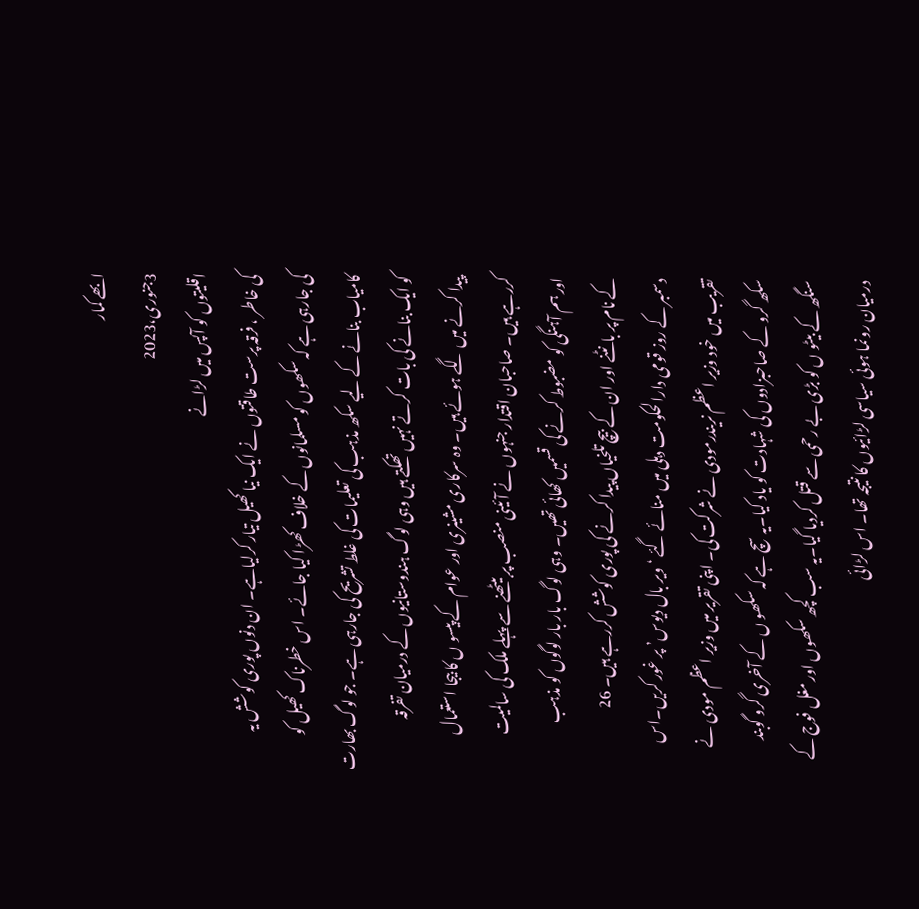ابھے کمار
3جنوری،2023
اقلیتوں کو آپس میں لڑانے
کی خاطر ، فرقہ پرست طاقتوں نے ایک نیا کھیل تیار کرلیاہے۔ ان دنوں پوری کوشش یہ
کی جارہی ہے کہ سکھوں کو مسلمانوں کے خلاف کھڑا کیا جائے۔ اس خطرناک کھیل کو
کامیاب بنانے کے لیے سکھ مذہب کی تعلیمات کی غلط تشریح کی جارہی ہے۔ جو لوگ بھارت
کو ایک بنانے کی بات کرتے نہیں تھکتے ہیں وہی لوگ ہندوستانیوں کے درمیان تفرقہ
پیدا کرنے میں لگے ہوئے ہیں۔ وہ سرکاری مشینری اور عوام کے پیسو ں کا بیجا استعمال
کررہے ہیں۔ صاحبان اقتدار جنہوں نے آئینی منصب پر بیٹھنے سے پہلے ملک کی سالمیت
اور ہم آہنگی کو مضبوط کرنے کی قسمیں کھائی تھیں۔ وہی لوگ بار بار لوگوں کو مذہب
کے نام پر بانٹنے اور ان کے بیچ تلخیاں پیدا کرنے کی پوری کوشش کررہے ہیں۔ 26
دسمبر کے روز قومی دارالحکومت دہلی میں منائے گئے ‘ویر بال دیوس’ پر غور کریں۔اس
تقریب میں خود وزیر اعظم نریندرمودی نے شرکت کی۔ اپنی تقریر میں وزیر اعظم مودی نے
سکھ گرو کے صاحبزادوں کی شہادت کو یاد کیا۔یہ سچ ہے کہ سکھو ں کے آخری گرو گوبند
سنگھ کے بیٹو ں کو بڑی بے رحمی سے قتل کردیا گیا۔یہ سب کچھ سکھوں اور مغل فوج کے
درمیان رونما ہوئی سیاسی لڑائیوں کا نتیجہ تھا۔ اس لڑائی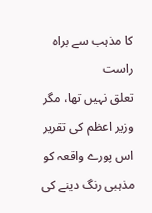کا مذہب سے براہ راست
تعلق نہیں تھا، مگر وزیر اعظم کی تقریر اس پورے واقعہ کو مذہبی رنگ دینے کی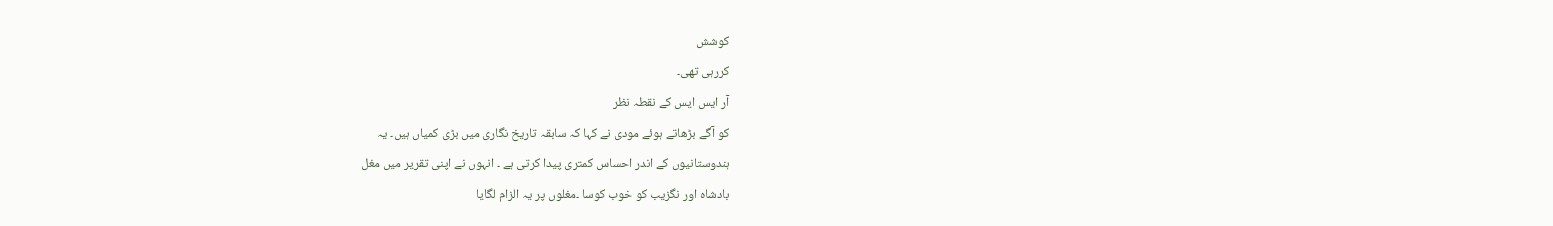کوشش
کررہی تھی۔
آر ایس ایس کے نقطہ نظر
کو آگے بڑھاتے ہوئے مودی نے کہا کہ سابقہ تاریخ نگاری میں بڑی کمیاں ہیں۔ یہ
ہندوستانیوں کے اندر احساس کمتری پیدا کرتی ہے ۔ انہوں نے اپنی تقریر میں مغل
بادشاہ اور نگزیب کو خوب کوسا ۔مغلوں پر یہ الزام لگایا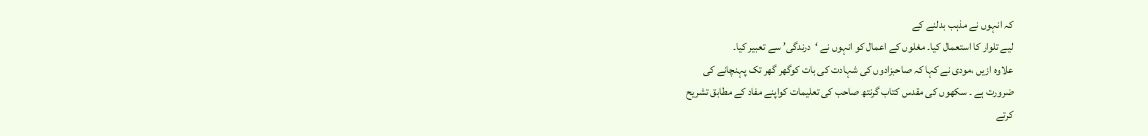کہ انہوں نے مذہب بدلنے کے
لیے تلوار کا استعمال کیا۔ مغلوں کے اعمال کو انہوں نے ‘درندگی’ سے تعبیر کیا۔
علاوہ ازیں ،مودی نے کہا کہ صاحبزادوں کی شہادت کی بات کوگھر گھر تک پہنچانے کی
ضرورت ہے ۔ سکھوں کی مقدس کتاب گرنتھ صاحب کی تعلیمات کواپنے مفاد کے مطابق تشریح
کرتے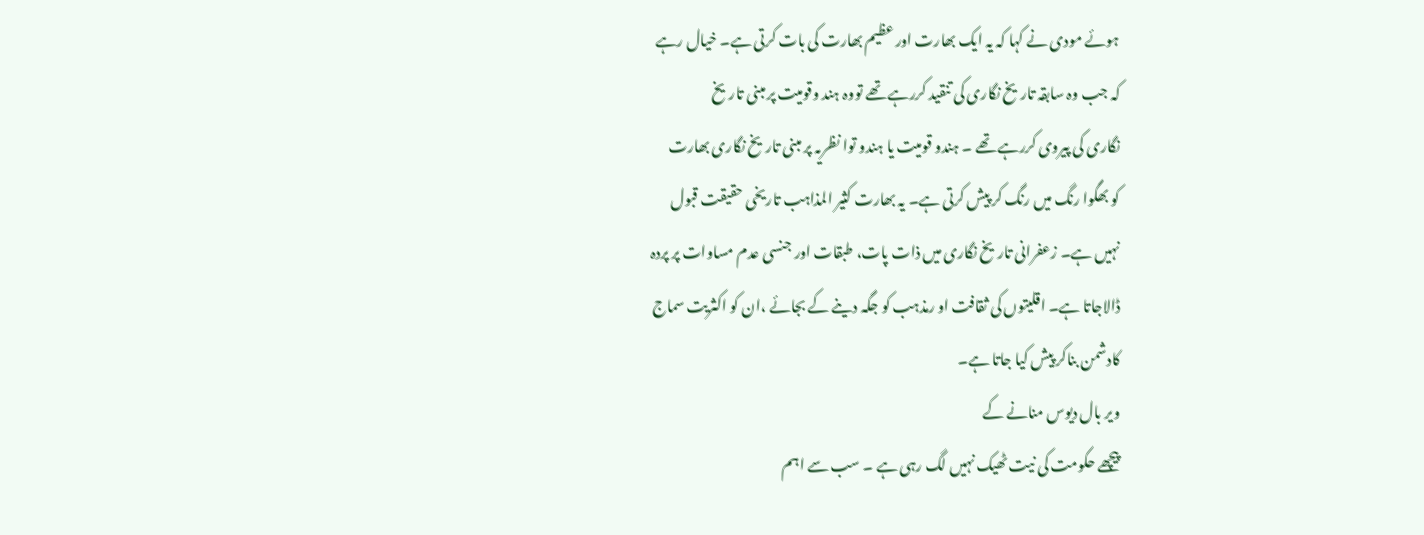ہوئے مودی نے کہا کہ یہ ایک بھارت اور عظیم بھارت کی بات کرتی ہے۔ خیال رہے
کہ جب وہ سابقہ تاریخ نگاری کی تنقید کررہے تھے تووہ ہند وقومیت پر مبنی تاریخ
نگاری کی پیروی کررہے تھے ۔ ہندو قومیت یا ہندو توا نظریہ پر مبنی تاریخ نگاری بھارت
کو بھگوا رنگ میں رنگ کر پیش کرتی ہے۔ یہ بھارت کثیر المذاہب تاریخی حقیقت قبول
نہیں ہے۔ زعفرانی تاریخ نگاری میں ذات پات، طبقات اور جنسی عدم مساوات پر پردہ
ڈالاجاتا ہے۔ اقلیتوں کی ثقافت او رمذہب کو جگہ دینے کے بجائے ،ان کو اکثریت سماج
کادشمن بناکر پیش کیا جاتا ہے۔
ویر بال دیوس منانے کے
پیچھے حکومت کی نیت ٹھیک نہیں لگ رہی ہے ۔ سب سے اہم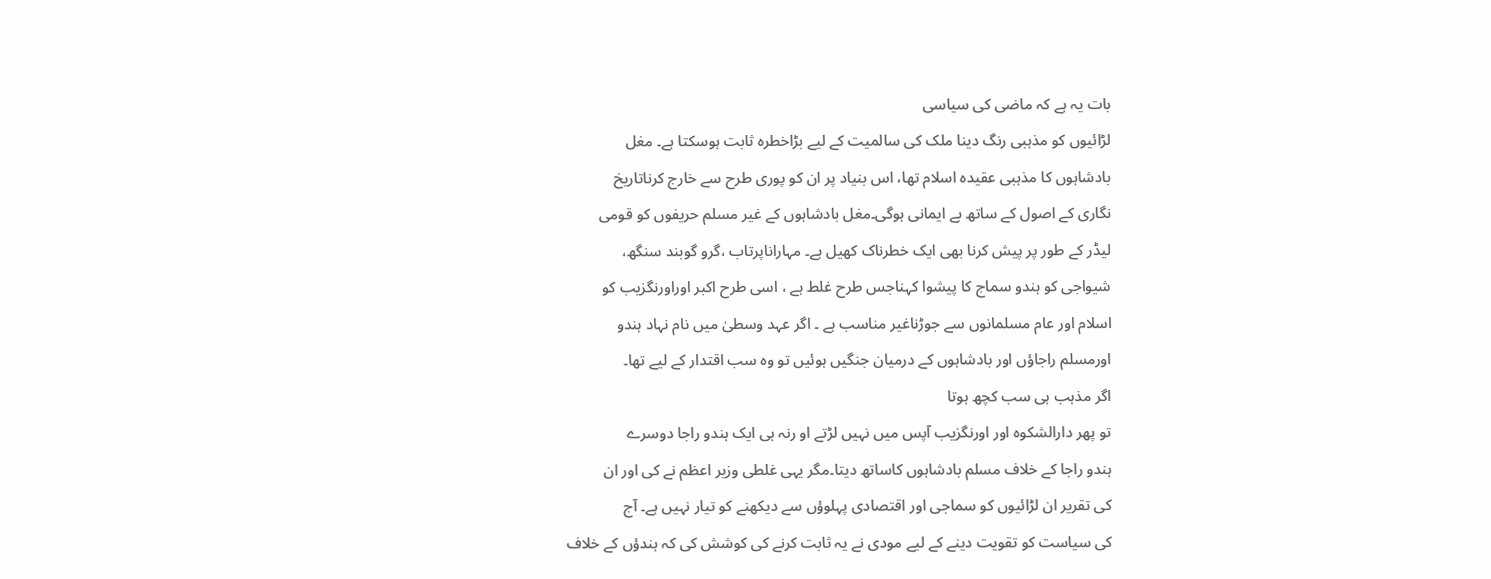بات یہ ہے کہ ماضی کی سیاسی
لڑائیوں کو مذہبی رنگ دینا ملک کی سالمیت کے لیے بڑاخطرہ ثابت ہوسکتا ہے۔ مغل
بادشاہوں کا مذہبی عقیدہ اسلام تھا، اس بنیاد پر ان کو پوری طرح سے خارج کرناتاریخ
نگاری کے اصول کے ساتھ بے ایمانی ہوگی۔مغل بادشاہوں کے غیر مسلم حریفوں کو قومی
لیڈر کے طور پر پیش کرنا بھی ایک خطرناک کھیل ہے۔ مہاراناپرتاب ،گرو گوبند سنگھ،
شیواجی کو ہندو سماج کا پیشوا کہناجس طرح غلط ہے ، اسی طرح اکبر اوراورنگزیب کو
اسلام اور عام مسلمانوں سے جوڑناغیر مناسب ہے ۔ اگر عہد وسطیٰ میں نام نہاد ہندو
اورمسلم راجاؤں اور بادشاہوں کے درمیان جنگیں ہوئیں تو وہ سب اقتدار کے لیے تھا۔
اگر مذہب ہی سب کچھ ہوتا
تو پھر دارالشکوہ اور اورنگزیب آپس میں نہیں لڑتے او رنہ ہی ایک ہندو راجا دوسرے
ہندو راجا کے خلاف مسلم بادشاہوں کاساتھ دیتا۔مگر یہی غلطی وزیر اعظم نے کی اور ان
کی تقریر ان لڑائیوں کو سماجی اور اقتصادی پہلوؤں سے دیکھنے کو تیار نہیں ہے۔ آج
کی سیاست کو تقویت دینے کے لیے مودی نے یہ ثابت کرنے کی کوشش کی کہ ہندؤں کے خلاف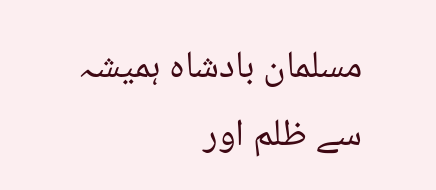مسلمان بادشاہ ہمیشہ سے ظلم اور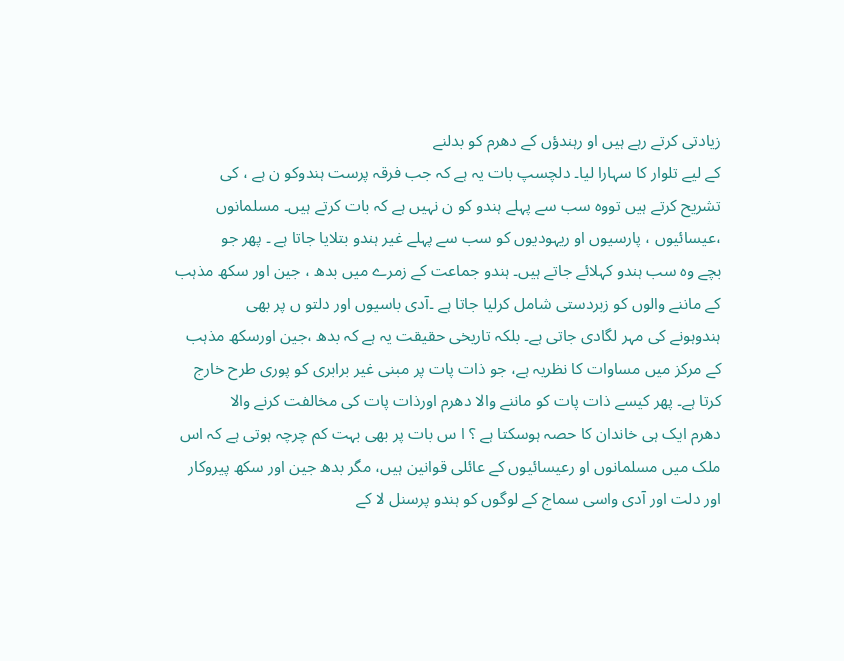زیادتی کرتے رہے ہیں او رہندؤں کے دھرم کو بدلنے
کے لیے تلوار کا سہارا لیا۔ دلچسپ بات یہ ہے کہ جب فرقہ پرست ہندوکو ن ہے ، کی
تشریح کرتے ہیں تووہ سب سے پہلے ہندو کو ن نہیں ہے کہ بات کرتے ہیں۔ مسلمانوں
،عیسائیوں ، پارسیوں او ریہودیوں کو سب سے پہلے غیر ہندو بتلایا جاتا ہے ۔ پھر جو
بچے وہ سب ہندو کہلائے جاتے ہیں۔ ہندو جماعت کے زمرے میں بدھ ، جین اور سکھ مذہب
کے ماننے والوں کو زبردستی شامل کرلیا جاتا ہے ۔آدی باسیوں اور دلتو ں پر بھی
ہندوہونے کی مہر لگادی جاتی ہے۔ بلکہ تاریخی حقیقت یہ ہے کہ بدھ ،جین اورسکھ مذہب
کے مرکز میں مساوات کا نظریہ ہے، جو ذات پات پر مبنی غیر برابری کو پوری طرح خارج
کرتا ہے۔ پھر کیسے ذات پات کو ماننے والا دھرم اورذات پات کی مخالفت کرنے والا
دھرم ایک ہی خاندان کا حصہ ہوسکتا ہے ؟ ا س بات پر بھی بہت کم چرچہ ہوتی ہے کہ اس
ملک میں مسلمانوں او رعیسائیوں کے عائلی قوانین ہیں، مگر بدھ جین اور سکھ پیروکار
اور دلت اور آدی واسی سماج کے لوگوں کو ہندو پرسنل لا کے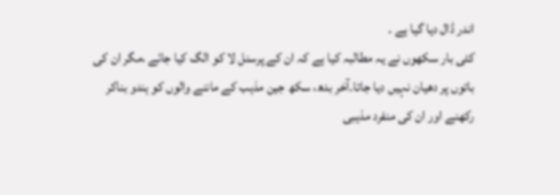اندر ڈال دیا گیا ہے ۔
کئی بار سکھوں نے یہ مطالبہ کیا ہے کہ ان کے پرسنل لا کو الگ کیا جائے ،مگر ان کی
باتوں پر دھیان نہیں دیا جاتا۔آخر بدھ، سکھ جین مذہب کے ماننے والوں کو ہندو بناکر
رکھنے اور ان کی منفرد مذہبی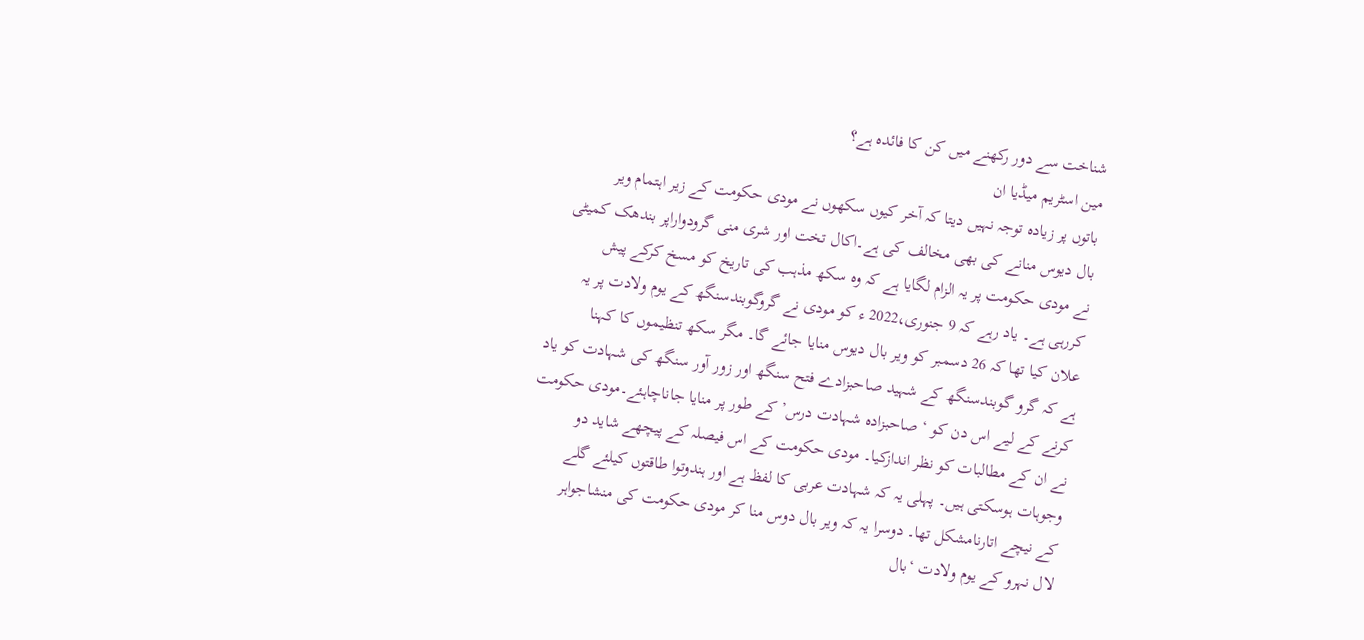شناخت سے دور رکھنے میں کن کا فائدہ ہے؟
مین اسٹریم میڈیا ان
باتوں پر زیادہ توجہ نہیں دیتا کہ آخر کیوں سکھوں نے مودی حکومت کے زیر اہتمام ویر
بال دیوس منانے کی بھی مخالف کی ہے۔اکال تخت اور شری منی گرودواراپر بندھک کمیٹی
نے مودی حکومت پر یہ الزام لگایا ہے کہ وہ سکھ مذہب کی تاریخ کو مسخ کرکے پیش
کررہی ہے۔ یاد رہے کہ 9 جنوری،2022 ء کو مودی نے گروگوبندسنگھ کے یوم ولادت پر یہ
علان کیا تھا کہ 26 دسمبر کو ویر بال دیوس منایا جائے گا۔ مگر سکھ تنظیموں کا کہنا
ہے کہ گرو گوبندسنگھ کے شہید صاحبزادے فتح سنگھ اور زور آور سنگھ کی شہادت کو یاد
کرنے کے لیے اس دن کو ‘ صاحبزادہ شہادت درس’ کے طور پر منایا جاناچاہئے۔مودی حکومت
نے ان کے مطالبات کو نظر اندازکیا۔ مودی حکومت کے اس فیصلہ کے پیچھے شاید دو
وجوہات ہوسکتی ہیں۔ پہلی یہ کہ شہادت عربی کا لفظ ہے اور ہندوتوا طاقتوں کیلئے گلے
کے نیچے اتارنامشکل تھا۔ دوسرا یہ کہ ویر بال دوس منا کر مودی حکومت کی منشاجواہر
لال نہرو کے یوم ولادت ‘بال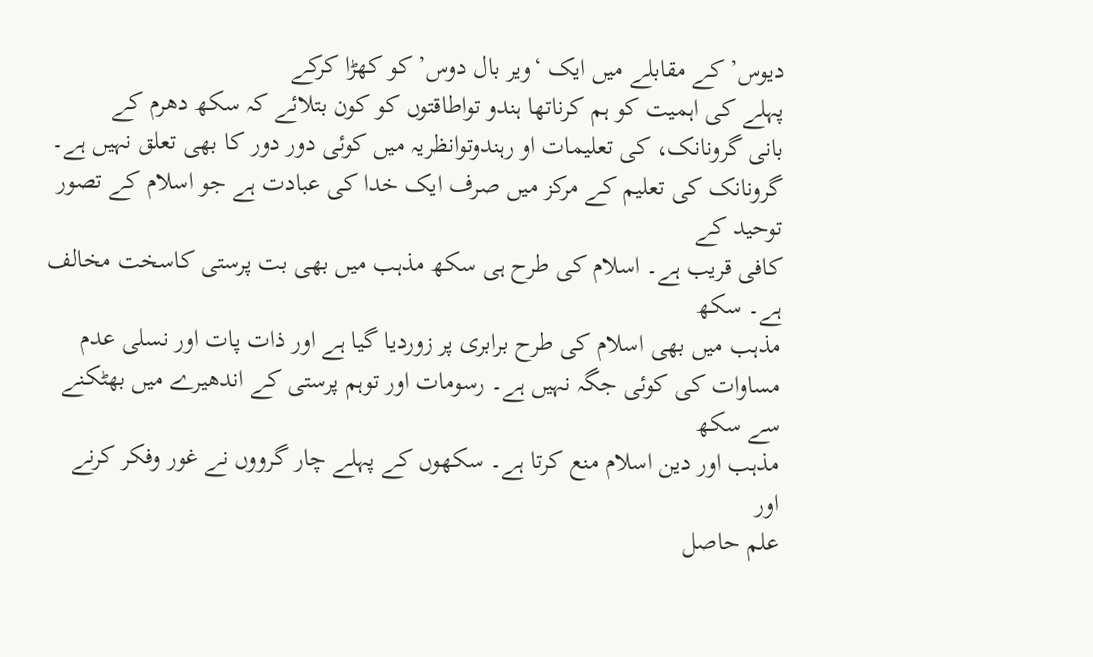دیوس’ کے مقابلے میں ایک ‘ویر بال دوس’ کو کھڑا کرکے
پہلے کی اہمیت کو ہم کرناتھا ہندو تواطاقتوں کو کون بتلائے کہ سکھ دھرم کے
بانی گرونانک، کی تعلیمات او رہندوتوانظریہ میں کوئی دور دور کا بھی تعلق نہیں ہے۔
گرونانک کی تعلیم کے مرکز میں صرف ایک خدا کی عبادت ہے جو اسلام کے تصور توحید کے
کافی قریب ہے۔ اسلام کی طرح ہی سکھ مذہب میں بھی بت پرستی کاسخت مخالف ہے۔ سکھ
مذہب میں بھی اسلام کی طرح برابری پر زوردیا گیا ہے اور ذات پات اور نسلی عدم
مساوات کی کوئی جگہ نہیں ہے۔ رسومات اور توہم پرستی کے اندھیرے میں بھٹکنے سے سکھ
مذہب اور دین اسلام منع کرتا ہے۔ سکھوں کے پہلے چار گرووں نے غور وفکر کرنے اور
علم حاصل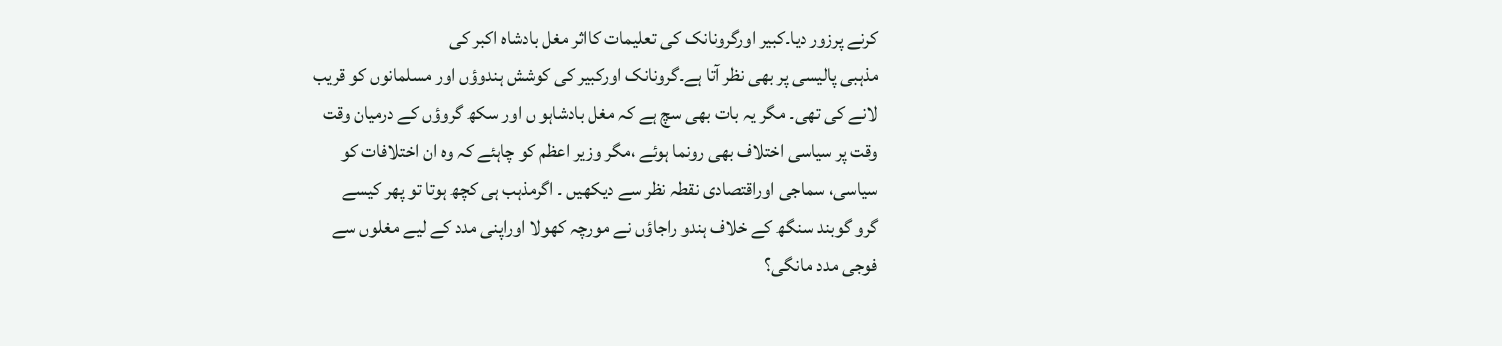کرنے پرزور دیا۔کبیر اورگرونانک کی تعلیمات کااثر مغل بادشاہ اکبر کی
مذہبی پالیسی پر بھی نظر آتا ہے۔گرونانک اورکبیر کی کوشش ہندوؤں اور مسلمانوں کو قریب
لانے کی تھی۔ مگر یہ بات بھی سچ ہے کہ مغل بادشاہو ں اور سکھ گروؤں کے درمیان وقت
وقت پر سیاسی اختلاف بھی رونما ہوئے ،مگر وزیر اعظم کو چاہئے کہ وہ ان اختلافات کو
سیاسی، سماجی اوراقتصادی نقطہ نظر سے دیکھیں ۔ اگرمذہب ہی کچھ ہوتا تو پھر کیسے
گرو گوبند سنگھ کے خلاف ہندو راجاؤں نے مورچہ کھولا اوراپنی مدد کے لیے مغلوں سے
فوجی مدد مانگی؟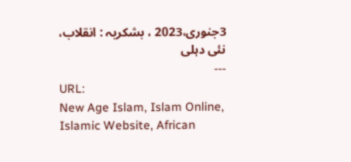3جنوری،2023 ، بشکریہ : انقلاب، نئی دہلی
---
URL:
New Age Islam, Islam Online, Islamic Website, African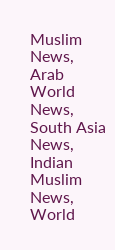Muslim News, Arab World News, South Asia News, Indian Muslim News, World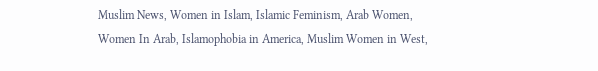Muslim News, Women in Islam, Islamic Feminism, Arab Women, Women In Arab, Islamophobia in America, Muslim Women in West,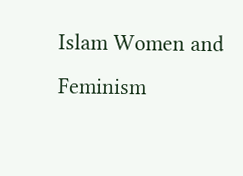Islam Women and Feminism